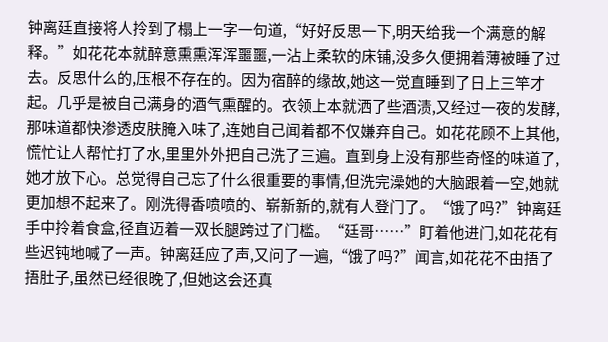钟离廷直接将人拎到了榻上一字一句道,“好好反思一下,明天给我一个满意的解释。”如花花本就醉意熏熏浑浑噩噩,一沾上柔软的床铺,没多久便拥着薄被睡了过去。反思什么的,压根不存在的。因为宿醉的缘故,她这一觉直睡到了日上三竿才起。几乎是被自己满身的酒气熏醒的。衣领上本就洒了些酒渍,又经过一夜的发酵,那味道都快渗透皮肤腌入味了,连她自己闻着都不仅嫌弃自己。如花花顾不上其他,慌忙让人帮忙打了水,里里外外把自己洗了三遍。直到身上没有那些奇怪的味道了,她才放下心。总觉得自己忘了什么很重要的事情,但洗完澡她的大脑跟着一空,她就更加想不起来了。刚洗得香喷喷的、崭新新的,就有人登门了。“饿了吗?”钟离廷手中拎着食盒,径直迈着一双长腿跨过了门槛。“廷哥……”盯着他进门,如花花有些迟钝地喊了一声。钟离廷应了声,又问了一遍,“饿了吗?”闻言,如花花不由捂了捂肚子,虽然已经很晚了,但她这会还真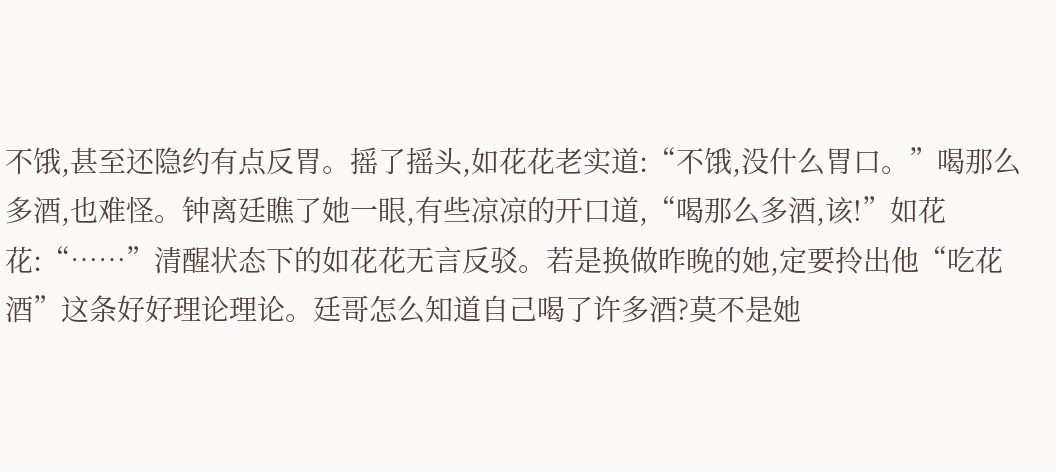不饿,甚至还隐约有点反胃。摇了摇头,如花花老实道:“不饿,没什么胃口。”喝那么多酒,也难怪。钟离廷瞧了她一眼,有些凉凉的开口道,“喝那么多酒,该!”如花花:“……”清醒状态下的如花花无言反驳。若是换做昨晚的她,定要拎出他“吃花酒”这条好好理论理论。廷哥怎么知道自己喝了许多酒?莫不是她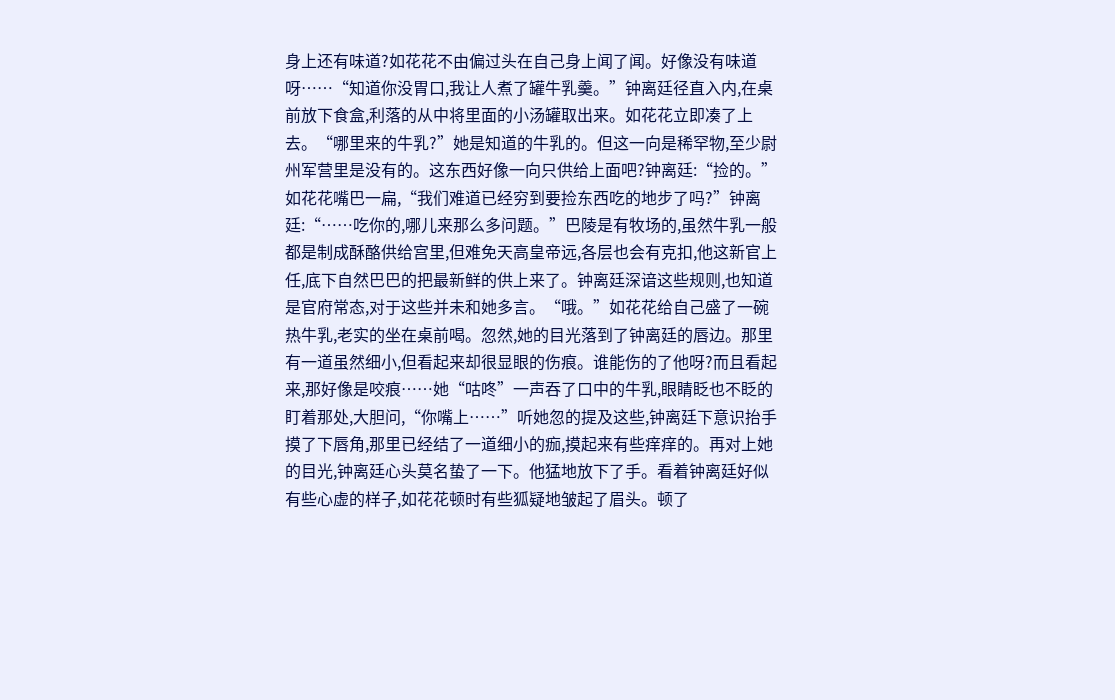身上还有味道?如花花不由偏过头在自己身上闻了闻。好像没有味道呀……“知道你没胃口,我让人煮了罐牛乳羹。”钟离廷径直入内,在桌前放下食盒,利落的从中将里面的小汤罐取出来。如花花立即凑了上去。“哪里来的牛乳?”她是知道的牛乳的。但这一向是稀罕物,至少尉州军营里是没有的。这东西好像一向只供给上面吧?钟离廷:“捡的。”如花花嘴巴一扁,“我们难道已经穷到要捡东西吃的地步了吗?”钟离廷:“……吃你的,哪儿来那么多问题。”巴陵是有牧场的,虽然牛乳一般都是制成酥酪供给宫里,但难免天高皇帝远,各层也会有克扣,他这新官上任,底下自然巴巴的把最新鲜的供上来了。钟离廷深谙这些规则,也知道是官府常态,对于这些并未和她多言。“哦。”如花花给自己盛了一碗热牛乳,老实的坐在桌前喝。忽然,她的目光落到了钟离廷的唇边。那里有一道虽然细小,但看起来却很显眼的伤痕。谁能伤的了他呀?而且看起来,那好像是咬痕……她“咕咚”一声吞了口中的牛乳,眼睛眨也不眨的盯着那处,大胆问,“你嘴上……”听她忽的提及这些,钟离廷下意识抬手摸了下唇角,那里已经结了一道细小的痂,摸起来有些痒痒的。再对上她的目光,钟离廷心头莫名蛰了一下。他猛地放下了手。看着钟离廷好似有些心虚的样子,如花花顿时有些狐疑地皱起了眉头。顿了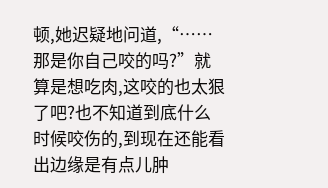顿,她迟疑地问道,“……那是你自己咬的吗?”就算是想吃肉,这咬的也太狠了吧?也不知道到底什么时候咬伤的,到现在还能看出边缘是有点儿肿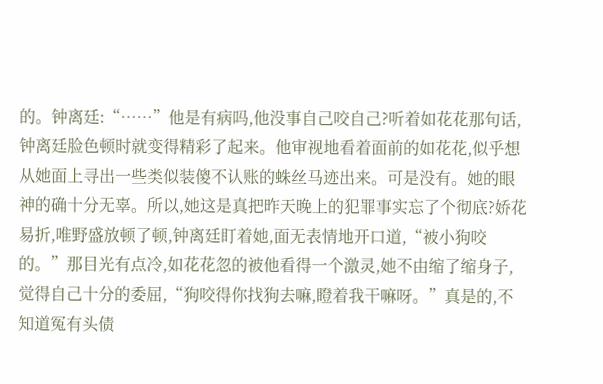的。钟离廷:“……”他是有病吗,他没事自己咬自己?听着如花花那句话,钟离廷脸色顿时就变得精彩了起来。他审视地看着面前的如花花,似乎想从她面上寻出一些类似装傻不认账的蛛丝马迹出来。可是没有。她的眼神的确十分无辜。所以,她这是真把昨天晚上的犯罪事实忘了个彻底?娇花易折,唯野盛放顿了顿,钟离廷盯着她,面无表情地开口道,“被小狗咬的。”那目光有点冷,如花花忽的被他看得一个激灵,她不由缩了缩身子,觉得自己十分的委屈,“狗咬得你找狗去嘛,瞪着我干嘛呀。”真是的,不知道冤有头债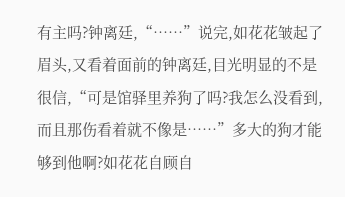有主吗?钟离廷,“……”说完,如花花皱起了眉头,又看着面前的钟离廷,目光明显的不是很信,“可是馆驿里养狗了吗?我怎么没看到,而且那伤看着就不像是……”多大的狗才能够到他啊?如花花自顾自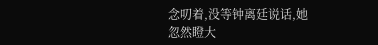念叨着,没等钟离廷说话,她忽然瞪大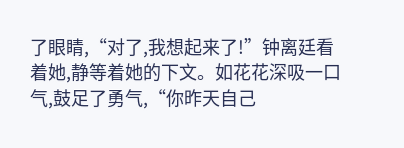了眼睛,“对了,我想起来了!”钟离廷看着她,静等着她的下文。如花花深吸一口气,鼓足了勇气,“你昨天自己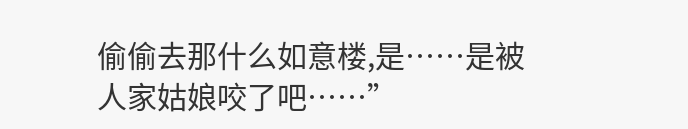偷偷去那什么如意楼,是……是被人家姑娘咬了吧……”